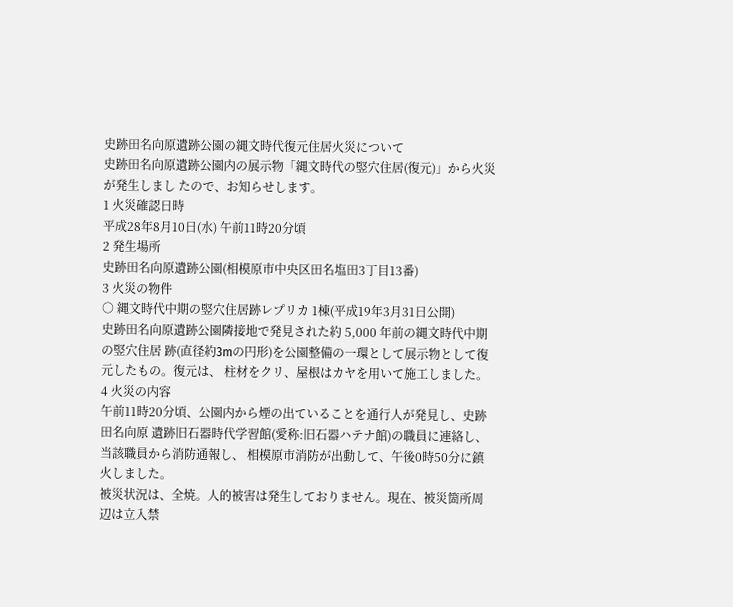史跡田名向原遺跡公園の縄文時代復元住居火災について
史跡田名向原遺跡公園内の展示物「縄文時代の竪穴住居(復元)」から火災が発生しまし たので、お知らせします。
1 火災確認日時
平成28年8月10日(水) 午前11時20分頃
2 発生場所
史跡田名向原遺跡公園(相模原市中央区田名塩田3丁目13番)
3 火災の物件
○ 縄文時代中期の竪穴住居跡レプリカ 1棟(平成19年3月31日公開)
史跡田名向原遺跡公園隣接地で発見された約 5,000 年前の縄文時代中期の竪穴住居 跡(直径約3mの円形)を公園整備の一環として展示物として復元したもの。復元は、 柱材をクリ、屋根はカヤを用いて施工しました。
4 火災の内容
午前11時20分頃、公園内から煙の出ていることを通行人が発見し、史跡田名向原 遺跡旧石器時代学習館(愛称:旧石器ハテナ館)の職員に連絡し、当該職員から消防通報し、 相模原市消防が出動して、午後0時50分に鎮火しました。
被災状況は、全焼。人的被害は発生しておりません。現在、被災箇所周辺は立入禁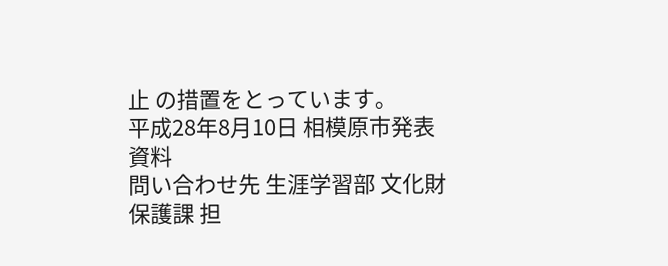止 の措置をとっています。
平成28年8月10日 相模原市発表資料
問い合わせ先 生涯学習部 文化財保護課 担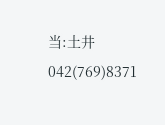当:土井 042(769)8371